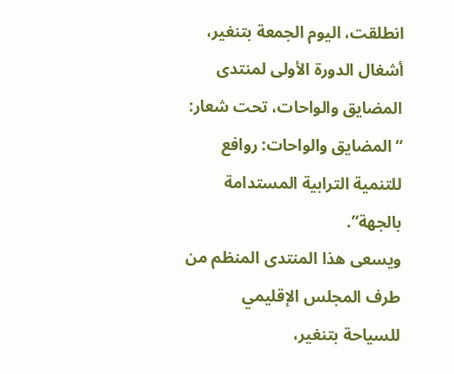انطلقت، اليوم الجمعة بتنغير، أشغال الدورة الأولى لمنتدى المضايق والواحات، تحت شعار: “المضايق والواحات: روافع للتنمية الترابية المستدامة بالجهة”.
ويسعى هذا المنتدى المنظم من طرف المجلس الإقليمي للسياحة بتنغير،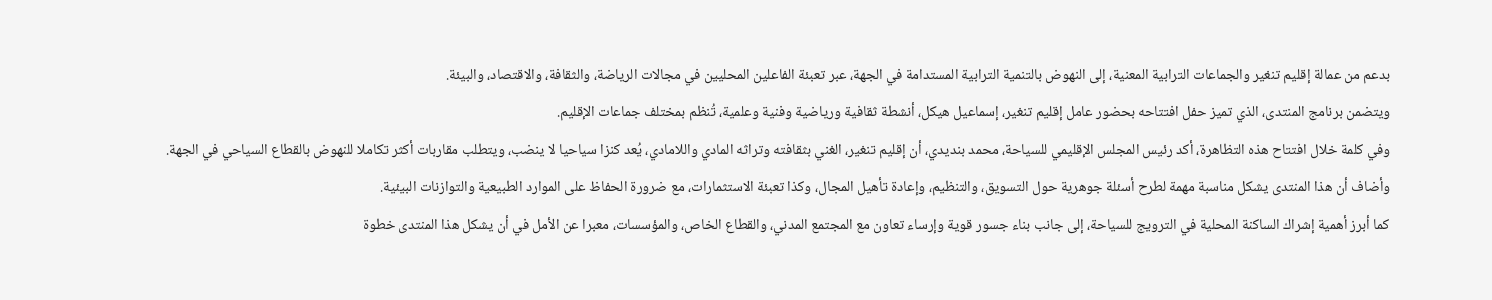بدعم من عمالة إقليم تنغير والجماعات الترابية المعنية، إلى النهوض بالتنمية الترابية المستدامة في الجهة، عبر تعبئة الفاعلين المحليين في مجالات الرياضة، والثقافة، والاقتصاد، والبيئة.
ويتضمن برنامج المنتدى، الذي تميز حفل افتتاحه بحضور عامل إقليم تنغير، إسماعيل هيكل، أنشطة ثقافية ورياضية وفنية وعلمية، تُنظم بمختلف جماعات الإقليم.
وفي كلمة خلال افتتاح هذه التظاهرة، أكد رئيس المجلس الإقليمي للسياحة، محمد بنديدي، أن إقليم تنغير، الغني بثقافته وتراثه المادي واللامادي، يُعد كنزا سياحيا لا ينضب، ويتطلب مقاربات أكثر تكاملا للنهوض بالقطاع السياحي في الجهة.
وأضاف أن هذا المنتدى يشكل مناسبة مهمة لطرح أسئلة جوهرية حول التسويق، والتنظيم، وإعادة تأهيل المجال، وكذا تعبئة الاستثمارات، مع ضرورة الحفاظ على الموارد الطبيعية والتوازنات البيئية.
كما أبرز أهمية إشراك الساكنة المحلية في الترويج للسياحة، إلى جانب بناء جسور قوية وإرساء تعاون مع المجتمع المدني، والقطاع الخاص، والمؤسسات، معبرا عن الأمل في أن يشكل هذا المنتدى خطوة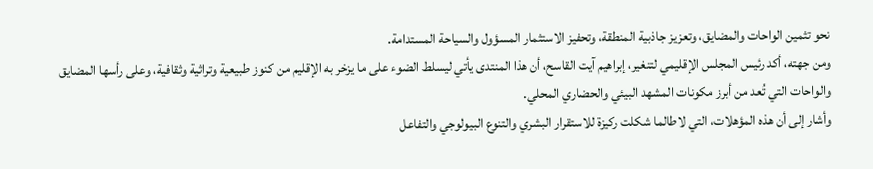نحو تثمين الواحات والمضايق، وتعزيز جاذبية المنطقة، وتحفيز الاستثمار المسؤول والسياحة المستدامة.
ومن جهته، أكد رئيس المجلس الإقليمي لتنغير، إبراهيم آيت القاسح، أن هذا المنتدى يأتي ليسلط الضوء على ما يزخر به الإقليم من كنوز طبيعية وتراثية وثقافية، وعلى رأسها المضايق والواحات التي تُعد من أبرز مكونات المشهد البيئي والحضاري المحلي.
وأشار إلى أن هذه المؤهلات، التي لاطالما شكلت ركيزة للاستقرار البشري والتنوع البيولوجي والتفاعل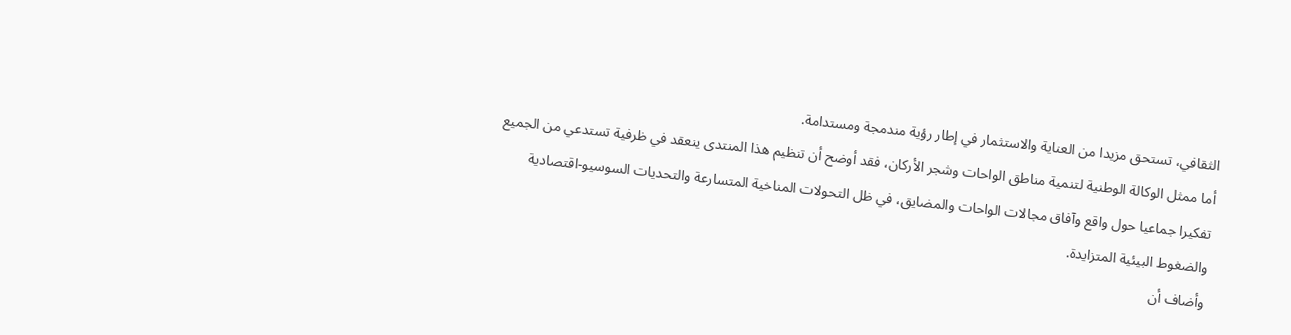الثقافي، تستحق مزيدا من العناية والاستثمار في إطار رؤية مندمجة ومستدامة.
أما ممثل الوكالة الوطنية لتنمية مناطق الواحات وشجر الأركان، فقد أوضح أن تنظيم هذا المنتدى ينعقد في ظرفية تستدعي من الجميع تفكيرا جماعيا حول واقع وآفاق مجالات الواحات والمضايق، في ظل التحولات المناخية المتسارعة والتحديات السوسيو-اقتصادية والضغوط البيئية المتزايدة.
وأضاف أن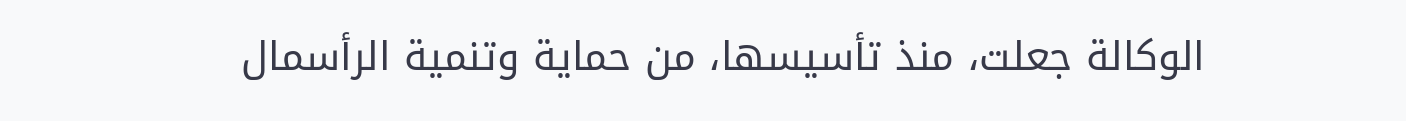الوكالة جعلت، منذ تأسيسها، من حماية وتنمية الرأسمال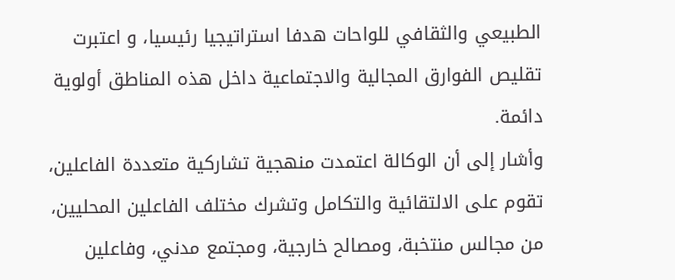الطبيعي والثقافي للواحات هدفا استراتيجيا رئيسيا، و اعتبرت تقليص الفوارق المجالية والاجتماعية داخل هذه المناطق أولوية دائمة.
وأشار إلى أن الوكالة اعتمدت منهجية تشاركية متعددة الفاعلين، تقوم على الالتقائية والتكامل وتشرك مختلف الفاعلين المحليين، من مجالس منتخبة، ومصالح خارجية، ومجتمع مدني، وفاعلين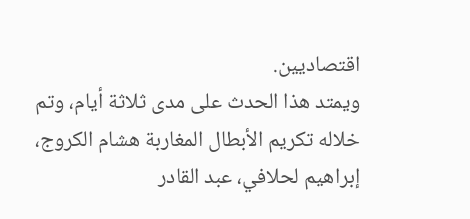اقتصاديين.
ويمتد هذا الحدث على مدى ثلاثة أيام، وتم خلاله تكريم الأبطال المغاربة هشام الكروج، إبراهيم لحلافي، عبد القادر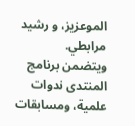الموعزيز، و رشيد مرابطي.
ويتضمن برنامج المنتدى ندوات علمية، ومسابقات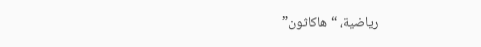رياضية، “هاكاثون”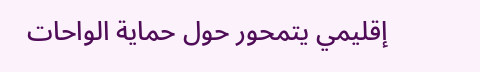إقليمي يتمحور حول حماية الواحات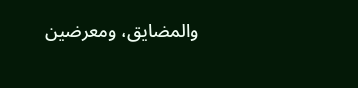والمضايق، ومعرضين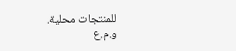للمنتجات محلية.
و.م.ع